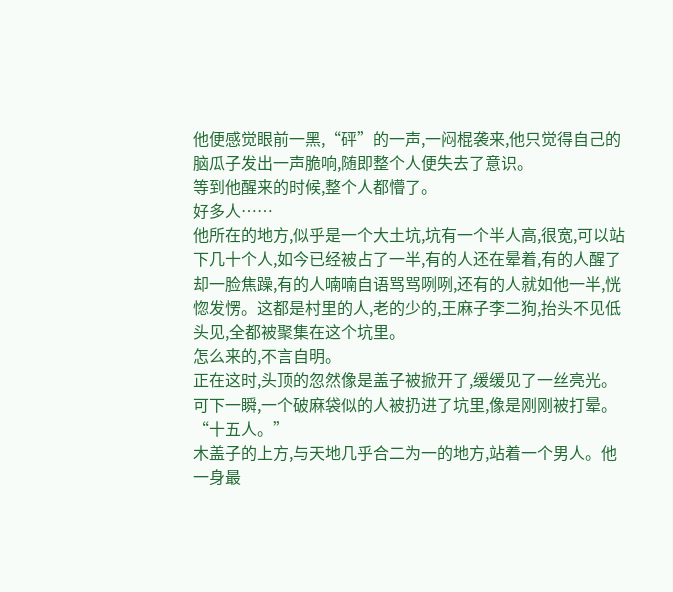他便感觉眼前一黑,“砰”的一声,一闷棍袭来,他只觉得自己的脑瓜子发出一声脆响,随即整个人便失去了意识。
等到他醒来的时候,整个人都懵了。
好多人……
他所在的地方,似乎是一个大土坑,坑有一个半人高,很宽,可以站下几十个人,如今已经被占了一半,有的人还在晕着,有的人醒了却一脸焦躁,有的人喃喃自语骂骂咧咧,还有的人就如他一半,恍惚发愣。这都是村里的人,老的少的,王麻子李二狗,抬头不见低头见,全都被聚集在这个坑里。
怎么来的,不言自明。
正在这时,头顶的忽然像是盖子被掀开了,缓缓见了一丝亮光。可下一瞬,一个破麻袋似的人被扔进了坑里,像是刚刚被打晕。“十五人。”
木盖子的上方,与天地几乎合二为一的地方,站着一个男人。他一身最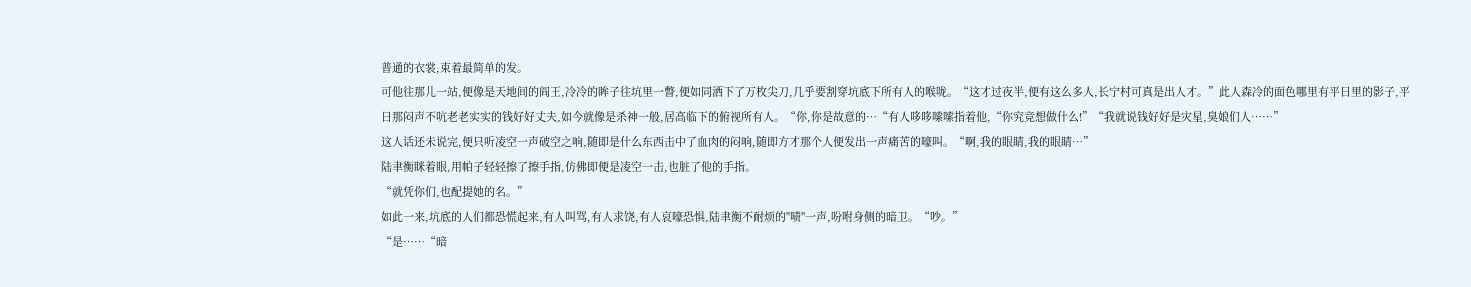普通的衣裳,束着最简单的发。
可他往那儿一站,便像是天地间的阎王,冷冷的眸子往坑里一瞥,便如同洒下了万枚尖刀,几乎要割穿坑底下所有人的喉咙。“这才过夜半,便有这么多人,长宁村可真是出人才。”此人森冷的面色哪里有平日里的影子,平日那闷声不吭老老实实的钱好好丈夫,如今就像是杀神一般,居高临下的俯视所有人。“你,你是故意的…“有人哆哆嗦嗦指着他,“你究竞想做什么!”“我就说钱好好是灾星,臭娘们人……”
这人话还未说完,便只听凌空一声破空之响,随即是什么东西击中了血肉的闷响,随即方才那个人便发出一声痛苦的嚎叫。“啊,我的眼睛,我的眼睛…”
陆聿衡眯着眼,用帕子轻轻擦了擦手指,仿佛即便是凌空一击,也脏了他的手指。
“就凭你们,也配提她的名。”
如此一来,坑底的人们都恐慌起来,有人叫骂,有人求饶,有人哀嚎恐惧,陆聿衡不耐烦的"啧"一声,吩咐身侧的暗卫。“吵。”
“是……“暗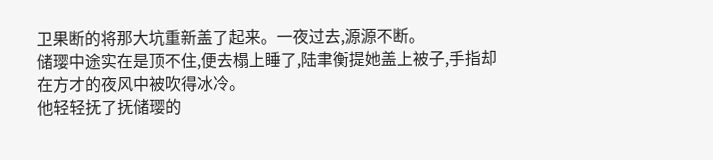卫果断的将那大坑重新盖了起来。一夜过去,源源不断。
储璎中途实在是顶不住,便去榻上睡了,陆聿衡提她盖上被子,手指却在方才的夜风中被吹得冰冷。
他轻轻抚了抚储璎的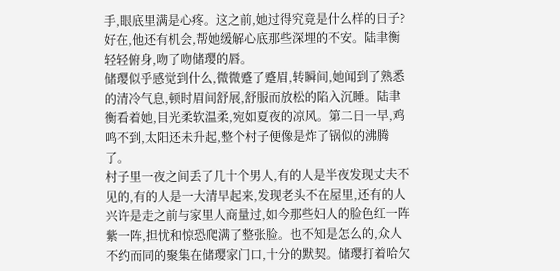手,眼底里满是心疼。这之前,她过得究竟是什么样的日子?
好在,他还有机会,帮她缓解心底那些深埋的不安。陆聿衡轻轻俯身,吻了吻储璎的唇。
储璎似乎感觉到什么,微微蹙了蹙眉,转瞬间,她闻到了熟悉的清冷气息,顿时眉间舒展,舒服而放松的陷入沉睡。陆聿衡看着她,目光柔软温柔,宛如夏夜的凉风。第二日一早,鸡鸣不到,太阳还未升起,整个村子便像是炸了锅似的沸腾了。
村子里一夜之间丢了几十个男人,有的人是半夜发现丈夫不见的,有的人是一大清早起来,发现老头不在屋里,还有的人兴许是走之前与家里人商量过,如今那些妇人的脸色红一阵紫一阵,担忧和惊恐爬满了整张脸。也不知是怎么的,众人不约而同的聚集在储璎家门口,十分的默契。储璎打着哈欠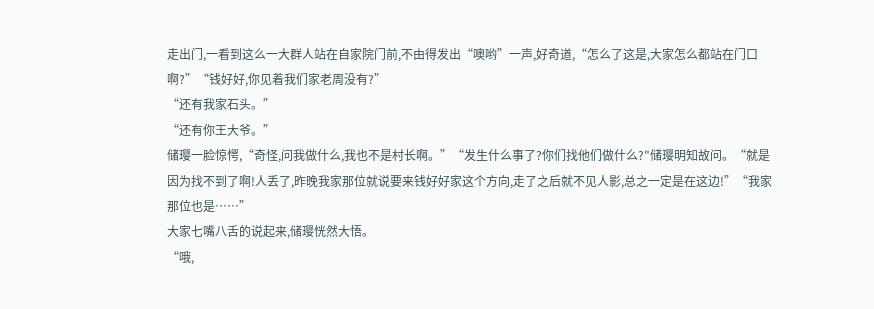走出门,一看到这么一大群人站在自家院门前,不由得发出“噢哟”一声,好奇道,“怎么了这是,大家怎么都站在门口啊?”“钱好好,你见着我们家老周没有?”
“还有我家石头。”
“还有你王大爷。”
储璎一脸惊愕,“奇怪,问我做什么,我也不是村长啊。”“发生什么事了?你们找他们做什么?"储璎明知故问。“就是因为找不到了啊!人丢了,昨晚我家那位就说要来钱好好家这个方向,走了之后就不见人影,总之一定是在这边!”“我家那位也是……”
大家七嘴八舌的说起来,储璎恍然大悟。
“哦,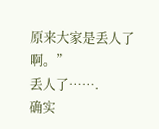原来大家是丢人了啊。”
丢人了…….
确实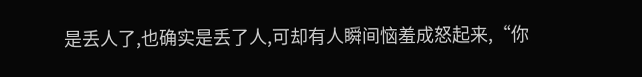是丢人了,也确实是丢了人,可却有人瞬间恼羞成怒起来,“你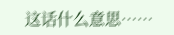这话什么意思……